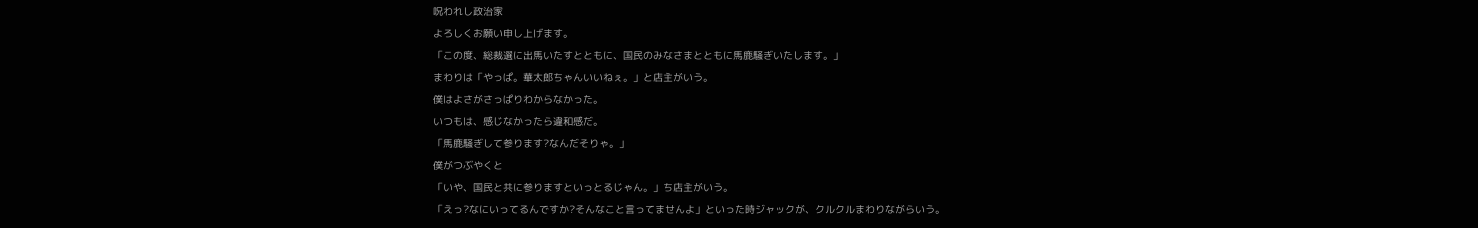呪われし政治家
よろしくお願い申し上げます。
「この度、総裁選に出馬いたすとともに、国民のみなさまとともに馬鹿騒ぎいたします。」
まわりは「やっぱ。華太郎ちゃんいいねぇ。」と店主がいう。
僕はよさがさっぱりわからなかった。
いつもは、感じなかったら違和感だ。
「馬鹿騒ぎして参ります?なんだそりゃ。」
僕がつぶやくと
「いや、国民と共に参りますといっとるじゃん。」ち店主がいう。
「えっ?なにいってるんですか?そんなこと言ってませんよ」といった時ジャックが、クルクルまわりながらいう。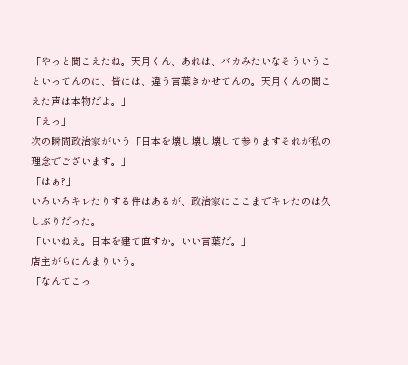「やっと聞こえたね。天月くん、あれは、バカみたいなそういうこといってんのに、皆には、違う言葉きかせてんの。天月くんの聞こえた声は本物だよ。」
「えっ」
次の瞬間政治家がいう「日本を壊し壊し壊して参りますそれが私の理念でございます。」
「はぁ?」
いろいろキレたりする件はあるが、政治家にここまでキレたのは久しぶりだった。
「いいねえ。日本を建て直すか。いい言葉だ。」
店主がらにんまりいう。
「なんてこっ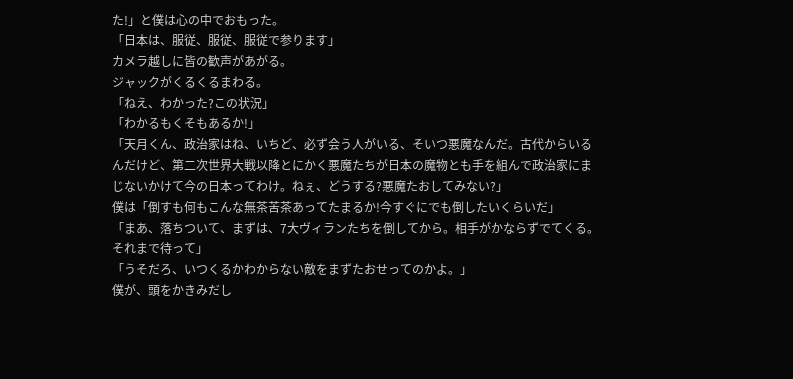た!」と僕は心の中でおもった。
「日本は、服従、服従、服従で参ります」
カメラ越しに皆の歓声があがる。
ジャックがくるくるまわる。
「ねえ、わかった?この状況」
「わかるもくそもあるか!」
「天月くん、政治家はね、いちど、必ず会う人がいる、そいつ悪魔なんだ。古代からいるんだけど、第二次世界大戦以降とにかく悪魔たちが日本の魔物とも手を組んで政治家にまじないかけて今の日本ってわけ。ねぇ、どうする?悪魔たおしてみない?」
僕は「倒すも何もこんな無茶苦茶あってたまるか!今すぐにでも倒したいくらいだ」
「まあ、落ちついて、まずは、7大ヴィランたちを倒してから。相手がかならずでてくる。それまで待って」
「うそだろ、いつくるかわからない敵をまずたおせってのかよ。」
僕が、頭をかきみだし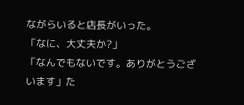ながらいると店長がいった。
「なに、大丈夫か?」
「なんでもないです。ありがとうございます」た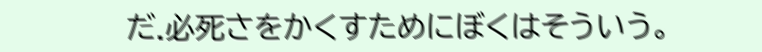だ.必死さをかくすためにぼくはそういう。